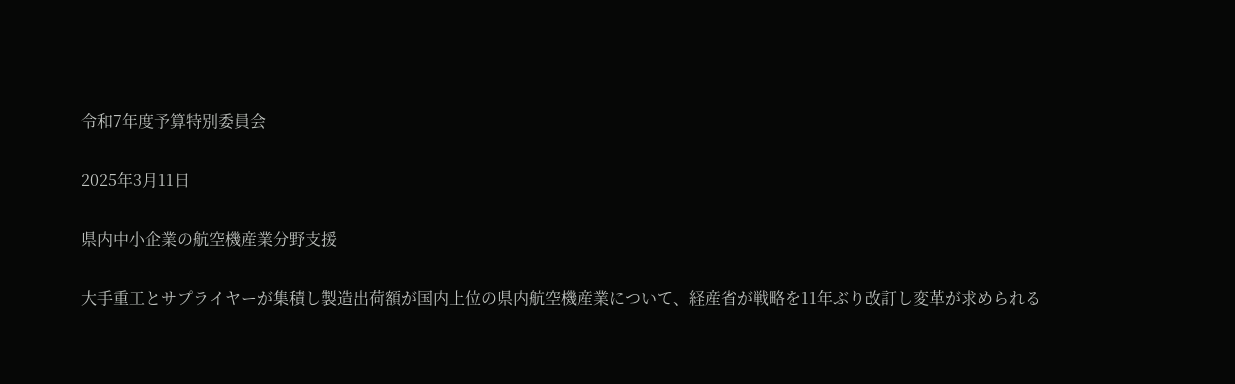令和7年度予算特別委員会

2025年3月11日

県内中小企業の航空機産業分野支援

大手重工とサプライヤーが集積し製造出荷額が国内上位の県内航空機産業について、経産省が戦略を11年ぶり改訂し変革が求められる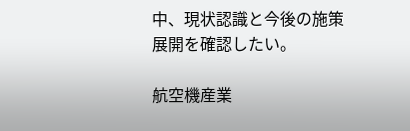中、現状認識と今後の施策展開を確認したい。

航空機産業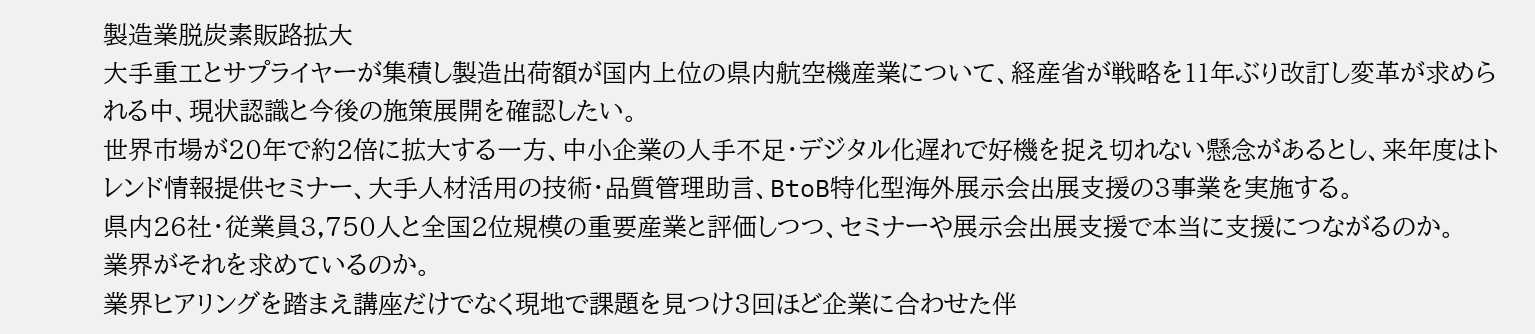製造業脱炭素販路拡大
大手重工とサプライヤーが集積し製造出荷額が国内上位の県内航空機産業について、経産省が戦略を11年ぶり改訂し変革が求められる中、現状認識と今後の施策展開を確認したい。
世界市場が20年で約2倍に拡大する一方、中小企業の人手不足・デジタル化遅れで好機を捉え切れない懸念があるとし、来年度はトレンド情報提供セミナー、大手人材活用の技術・品質管理助言、BtoB特化型海外展示会出展支援の3事業を実施する。
県内26社・従業員3,750人と全国2位規模の重要産業と評価しつつ、セミナーや展示会出展支援で本当に支援につながるのか。
業界がそれを求めているのか。
業界ヒアリングを踏まえ講座だけでなく現地で課題を見つけ3回ほど企業に合わせた伴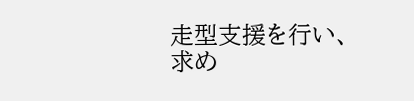走型支援を行い、求め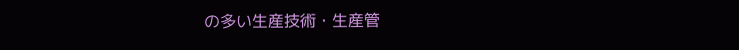の多い生産技術・生産管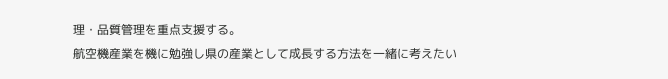理・品質管理を重点支援する。
航空機産業を機に勉強し県の産業として成長する方法を一緒に考えたい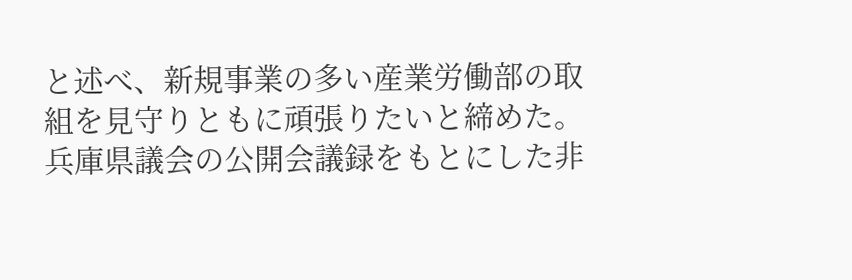と述べ、新規事業の多い産業労働部の取組を見守りともに頑張りたいと締めた。
兵庫県議会の公開会議録をもとにした非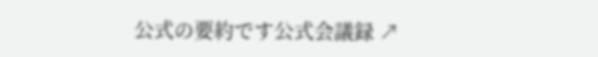公式の要約です公式会議録 ↗